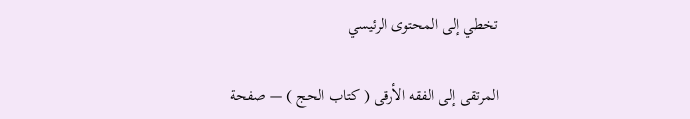تخطي إلى المحتوى الرئيسي

المرتقى إلى الفقه الأرقى ( كتاب الحج ) — صفحة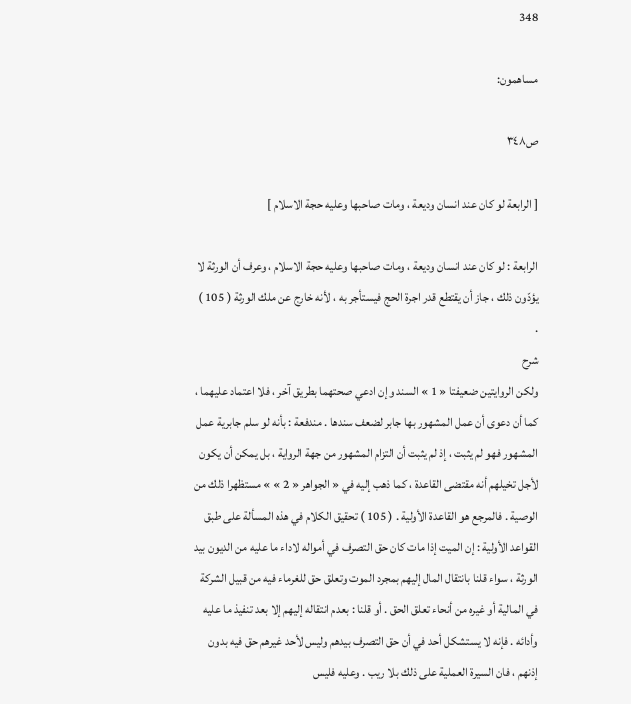348

مساهمون:

ص٣٤٨

[ الرابعة لو كان عند انسان وديعة ، ومات صاحبها وعليه حجة الاسلام ]

الرابعة : لو كان عند انسان وديعة ، ومات صاحبها وعليه حجة الاسلام ، وعرف أن الورثة لا يؤدّون ذلك ، جاز أن يقتطع قدر اجرة الحج فيستأجر به ، لأنه خارج عن ملك الورثة ( 105 ) .
شرح
ولكن الروايتين ضعيفتا « 1 » السند وإن ادعي صحتهما بطريق آخر ، فلا اعتماد عليهما ، كما أن دعوى أن عمل المشهور بها جابر لضعف سندها . مندفعة : بأنه لو سلم جابرية عمل المشهور فهو لم يثبت ، إذ لم يثبت أن التزام المشهور من جهة الرواية ، بل يمكن أن يكون لأجل تخيلهم أنه مقتضى القاعدة ، كما ذهب إليه في « الجواهر « 2 » » مستظهرا ذلك من الوصية . فالمرجع هو القاعدة الأولية . ( 105 ) تحقيق الكلام في هذه المسألة على طبق القواعد الأولية : إن الميت إذا مات كان حق التصرف في أمواله لاداء ما عليه من الديون بيد الورثة ، سواء قلنا بانتقال المال إليهم بمجرد الموت وتعلق حق للغرماء فيه من قبيل الشركة في المالية أو غيره من أنحاء تعلق الحق . أو قلنا : بعدم انتقاله إليهم إلا بعد تنفيذ ما عليه وأدائه . فإنه لا يستشكل أحد في أن حق التصرف بيدهم وليس لأحد غيرهم حق فيه بدون إذنهم ، فان السيرة العملية على ذلك بلا ريب . وعليه فليس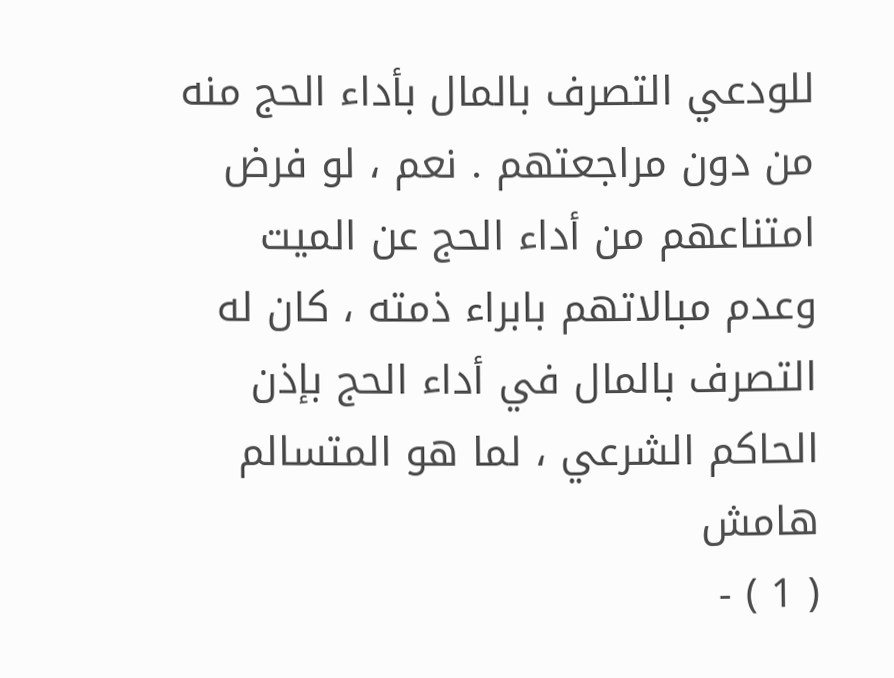للودعي التصرف بالمال بأداء الحج منه من دون مراجعتهم . نعم ، لو فرض امتناعهم من أداء الحج عن الميت وعدم مبالاتهم بابراء ذمته ، كان له التصرف بالمال في أداء الحج بإذن الحاكم الشرعي ، لما هو المتسالم
هامش
( 1 ) -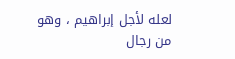لعله لأجل إبراهيم ، وهو من رجال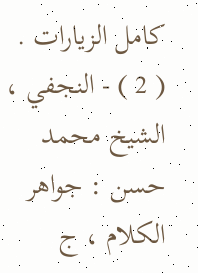كامل الزيارات . ( 2 ) - النجفي ، الشيخ محمد حسن : جواهر الكلام ، ج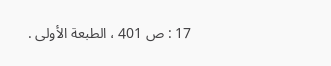17 : ص 401 ، الطبعة الأولى .